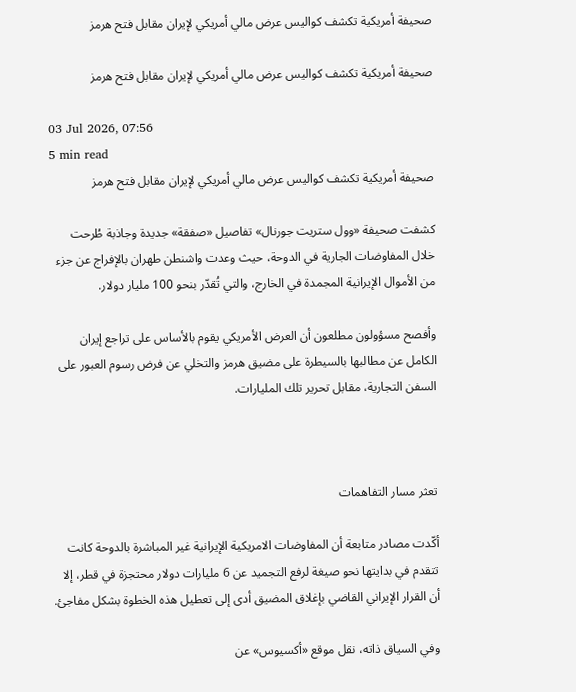صحيفة أمريكية تكشف كواليس عرض مالي أمريكي لإيران مقابل فتح هرمز

صحيفة أمريكية تكشف كواليس عرض مالي أمريكي لإيران مقابل فتح هرمز

03 Jul 2026, 07:56
5 min read
صحيفة أمريكية تكشف كواليس عرض مالي أمريكي لإيران مقابل فتح هرمز

كشفت صحيفة «وول ستريت جورنال» تفاصيل «صفقة» جديدة وجاذبة طُرحت خلال المفاوضات الجارية في الدوحة، حيث وعدت واشنطن طهران بالإفراج عن جزء من الأموال الإيرانية المجمدة في الخارج، والتي تُقدّر بنحو 100 مليار دولار.

وأفصح مسؤولون مطلعون أن العرض الأمريكي يقوم بالأساس على تراجع إيران الكامل عن مطالبها بالسيطرة على مضيق هرمز والتخلي عن فرض رسوم العبور على السفن التجارية، مقابل تحرير تلك المليارات.



تعثر مسار التفاهمات

أكّدت مصادر متابعة أن المفاوضات الامريكية الإيرانية غير المباشرة بالدوحة كانت تتقدم في بدايتها نحو صيغة لرفع التجميد عن 6 مليارات دولار محتجزة في قطر، إلا أن القرار الإيراني القاضي بإغلاق المضيق أدى إلى تعطيل هذه الخطوة بشكل مفاجئ.

وفي السياق ذاته، نقل موقع «أكسيوس» عن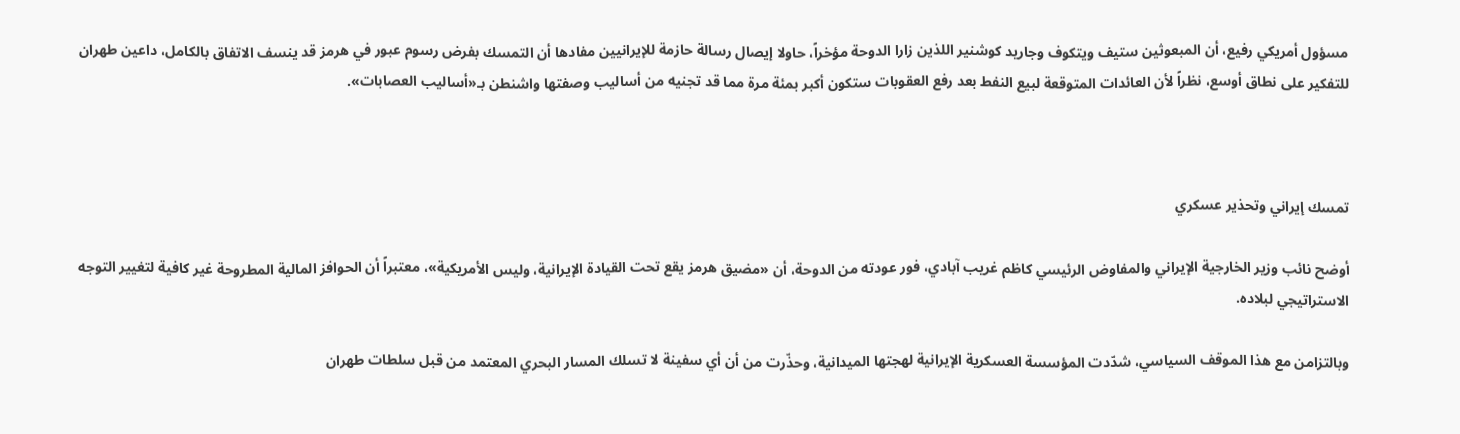مسؤول أمريكي رفيع، أن المبعوثين ستيف ويتكوف وجاريد كوشنير اللذين زارا الدوحة مؤخراً، حاولا إيصال رسالة حازمة للإيرانيين مفادها أن التمسك بفرض رسوم عبور في هرمز قد ينسف الاتفاق بالكامل، داعين طهران للتفكير على نطاق أوسع، نظراً لأن العائدات المتوقعة لبيع النفط بعد رفع العقوبات ستكون أكبر بمئة مرة مما قد تجنيه من أساليب وصفتها واشنطن بـ«أساليب العصابات».



تمسك إيراني وتحذير عسكري

أوضح نائب وزير الخارجية الإيراني والمفاوض الرئيسي كاظم غريب آبادي، فور عودته من الدوحة، أن «مضيق هرمز يقع تحت القيادة الإيرانية، وليس الأمريكية»، معتبراً أن الحوافز المالية المطروحة غير كافية لتغيير التوجه الاستراتيجي لبلاده.

وبالتزامن مع هذا الموقف السياسي، شدّدت المؤسسة العسكرية الإيرانية لهجتها الميدانية، وحذّرت من أن أي سفينة لا تسلك المسار البحري المعتمد من قبل سلطات طهران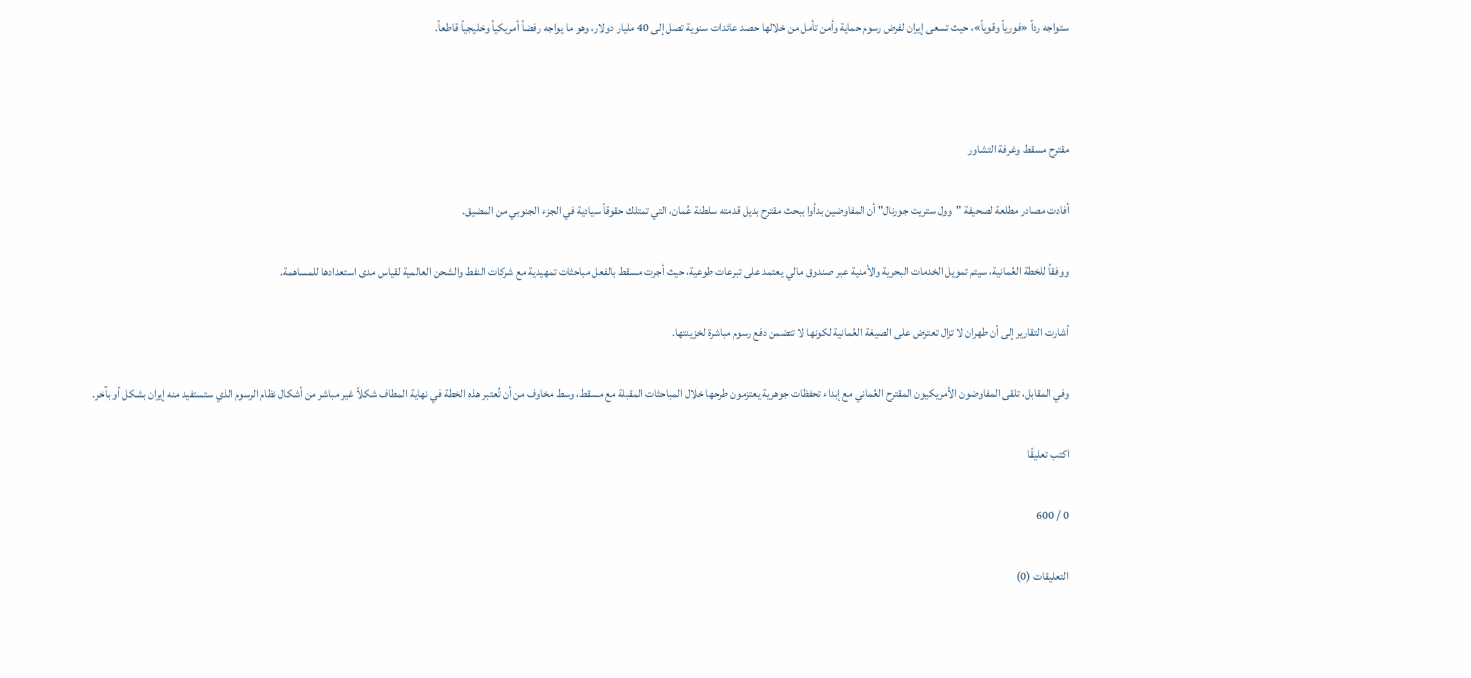ستواجه رداً «فورياً وقوياً»، حيث تسعى إيران لفرض رسوم حماية وأمن تأمل من خلالها حصد عائدات سنوية تصل إلى 40 مليار دولار، وهو ما يواجه رفضاً أمريكياً وخليجياً قاطعاً.



مقترح مسقط وغرفة التشاور

أفادت مصادر مطلعة لصحيفة "وول ستريت جورنال" أن المفاوضين بدأوا ببحث مقترح بديل قدمته سلطنة عُمان، التي تمتلك حقوقاً سيادية في الجزء الجنوبي من المضيق.

ووفقاً للخطة العُمانية، سيتم تمويل الخدمات البحرية والأمنية عبر صندوق مالي يعتمد على تبرعات طوعية، حيث أجرت مسقط بالفعل مباحثات تمهيدية مع شركات النفط والشحن العالمية لقياس مدى استعدادها للمساهمة.

أشارت التقارير إلى أن طهران لا تزال تعترض على الصيغة العُمانية لكونها لا تتضمن دفع رسوم مباشرة لخزينتها.

وفي المقابل، تلقى المفاوضون الأمريكيون المقترح العُماني مع إبداء تحفظات جوهرية يعتزمون طرحها خلال المباحثات المقبلة مع مسقط، وسط مخاوف من أن تُعتبر هذه الخطة في نهاية المطاف شكلاً غير مباشر من أشكال نظام الرسوم الذي ستستفيد منه إيران بشكل أو بآخر.

اكتب تعليقًا

0 / 600

التعليقات (0)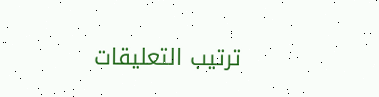ترتيب التعليقات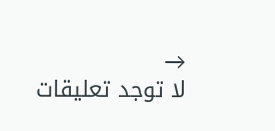→
لا توجد تعليقات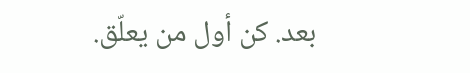بعد. كن أول من يعلّق.